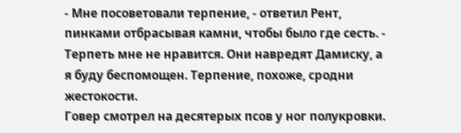- Мне посоветовали терпение, - ответил Рент, пинками отбрасывая камни, чтобы было где сесть. - Терпеть мне не нравится. Они навредят Дамиску, а я буду беспомощен. Терпение, похоже, сродни жестокости.
Говер смотрел на десятерых псов у ног полукровки.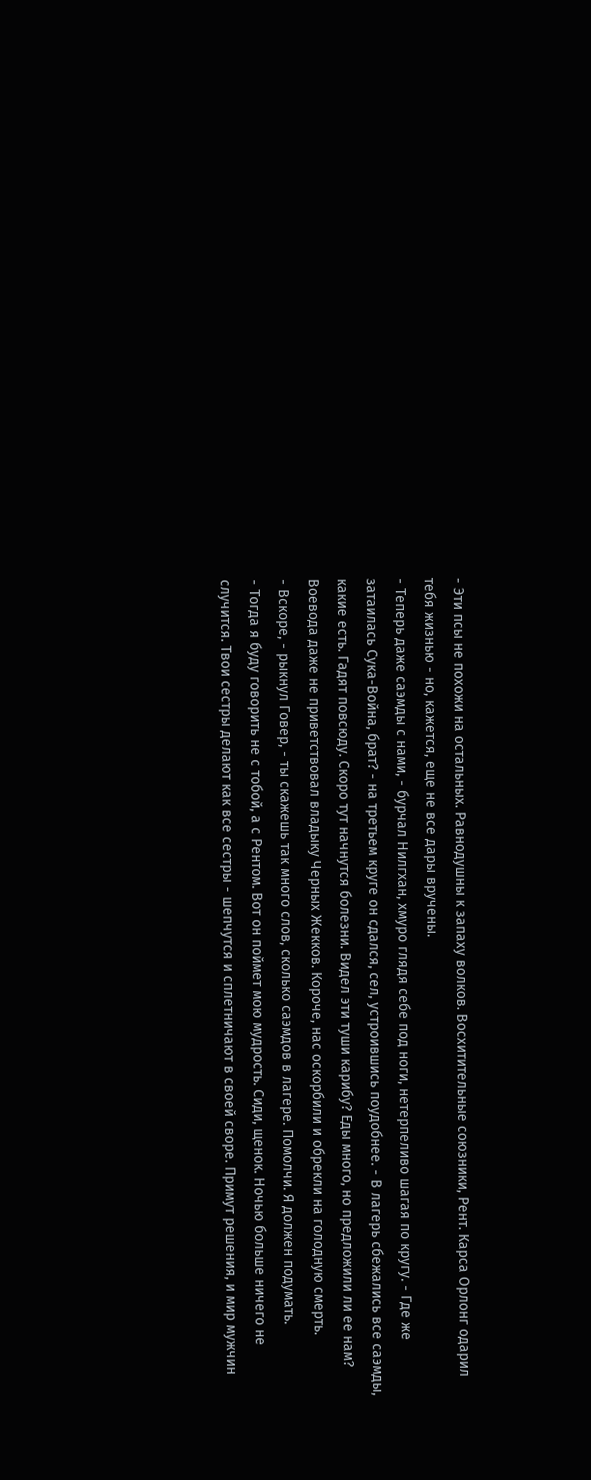- Эти псы не похожи на остальных. Равнодушны к запаху волков. Восхитительные союзники, Рент. Карса Орлонг одарил тебя жизнью - но, кажется, еще не все дары вручены.
- Теперь даже саэмды с нами, - бурчал Нилгхан, хмуро глядя себе под ноги, нетерпеливо шагая по кругу. - Где же затаилась Сука-Война, брат? - на третьем круге он сдался, сел, устроившись поудобнее. - В лагерь сбежались все саэмды, какие есть. Гадят повсюду. Скоро тут начнутся болезни. Видел эти туши карибу? Еды много, но предложили ли ее нам? Воевода даже не приветствовал владыку Черных Жекков. Короче, нас оскорбили и обрекли на голодную смерть.
- Вскоре, - рыкнул Говер, - ты скажешь так много слов, сколько саэмдов в лагере. Помолчи. Я должен подумать.
- Тогда я буду говорить не с тобой, а с Рентом. Вот он поймет мою мудрость. Сиди, щенок. Ночью больше ничего не случится. Твои сестры делают как все сестры - шепчутся и сплетничают в своей своре. Примут решения, и мир мужчин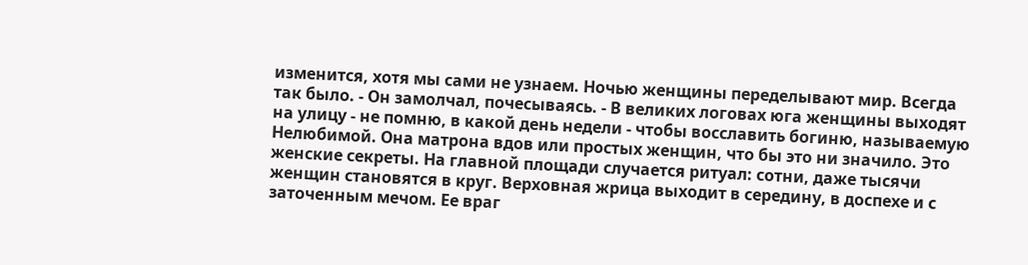изменится, хотя мы сами не узнаем. Ночью женщины переделывают мир. Всегда так было. - Он замолчал, почесываясь. - В великих логовах юга женщины выходят на улицу - не помню, в какой день недели - чтобы восславить богиню, называемую Нелюбимой. Она матрона вдов или простых женщин, что бы это ни значило. Это женские секреты. На главной площади случается ритуал: сотни, даже тысячи женщин становятся в круг. Верховная жрица выходит в середину, в доспехе и с заточенным мечом. Ее враг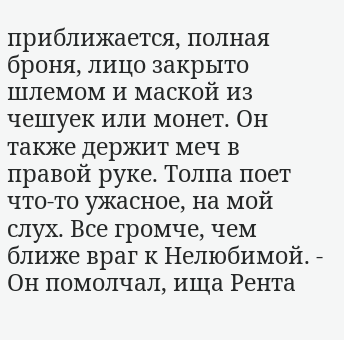приближается, полная броня, лицо закрыто шлемом и маской из чешуек или монет. Он также держит меч в правой руке. Толпа поет что-то ужасное, на мой слух. Все громче, чем ближе враг к Нелюбимой. - Он помолчал, ища Рента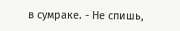в сумраке. - Не спишь,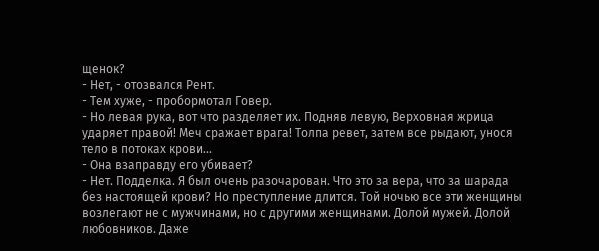щенок?
- Нет, - отозвался Рент.
- Тем хуже, - пробормотал Говер.
- Но левая рука, вот что разделяет их. Подняв левую, Верховная жрица ударяет правой! Меч сражает врага! Толпа ревет, затем все рыдают, унося тело в потоках крови...
- Она взаправду его убивает?
- Нет. Подделка. Я был очень разочарован. Что это за вера, что за шарада без настоящей крови? Но преступление длится. Той ночью все эти женщины возлегают не с мужчинами, но с другими женщинами. Долой мужей. Долой любовников. Даже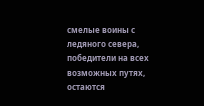смелые воины с ледяного севера, победители на всех возможных путях, остаются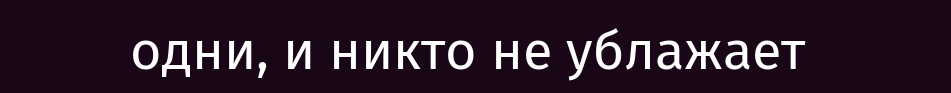одни, и никто не ублажает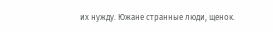их нужду. Южане странные люди, щенок.